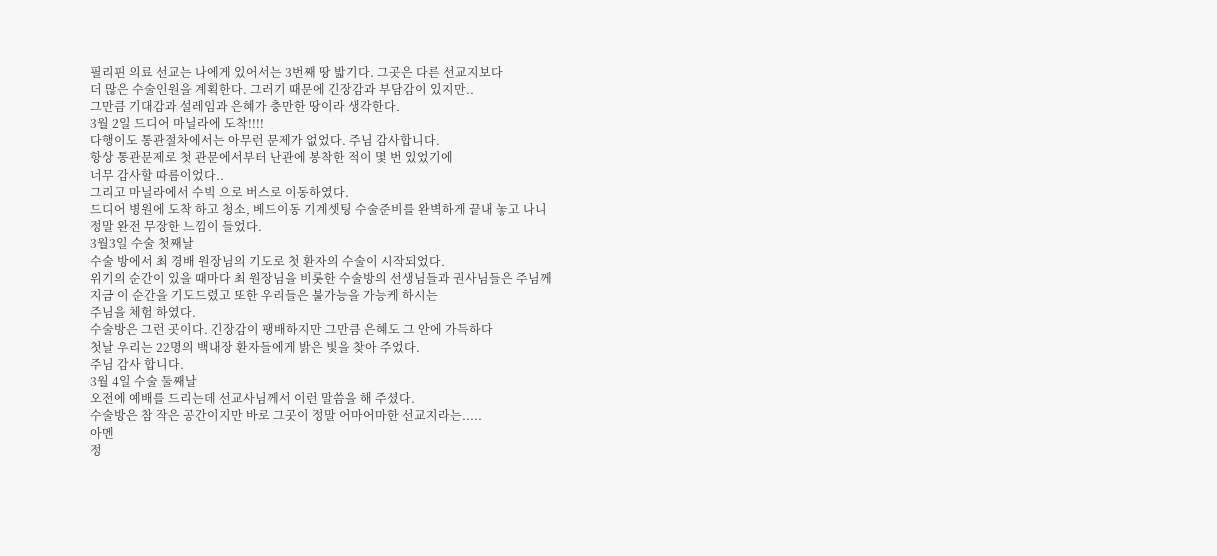필리핀 의료 선교는 나에게 있어서는 3번째 땅 밟기다. 그곳은 다른 선교지보다
더 많은 수술인원을 계획한다. 그러기 때문에 긴장감과 부담감이 있지만..
그만큼 기대감과 설레임과 은혜가 충만한 땅이라 생각한다.
3월 2일 드디어 마닐라에 도착!!!!
다행이도 통관절차에서는 아무런 문제가 없었다. 주님 감사합니다.
항상 통관문제로 첫 관문에서부터 난관에 봉착한 적이 몇 번 있었기에
너무 감사할 따름이었다..
그리고 마닐라에서 수빅 으로 버스로 이동하였다.
드디어 병원에 도착 하고 청소, 베드이동 기계셋팅 수술준비를 완벽하게 끝내 놓고 나니
정말 완전 무장한 느낌이 들었다.
3월3일 수술 첫째날
수술 방에서 최 경배 원장님의 기도로 첫 환자의 수술이 시작되었다.
위기의 순간이 있을 때마다 최 원장님을 비롯한 수술방의 선생님들과 권사님들은 주님께
지금 이 순간을 기도드렸고 또한 우리들은 불가능을 가능케 하시는
주님을 체험 하였다.
수술방은 그런 곳이다. 긴장감이 팽배하지만 그만큼 은혜도 그 안에 가득하다
첫날 우리는 22명의 백내장 환자들에게 밝은 빛을 찾아 주었다.
주님 감사 합니다.
3월 4일 수술 둘째날
오전에 예배를 드리는데 선교사님께서 이런 말씀을 해 주셨다.
수술방은 참 작은 공간이지만 바로 그곳이 정말 어마어마한 선교지라는.....
아멘
정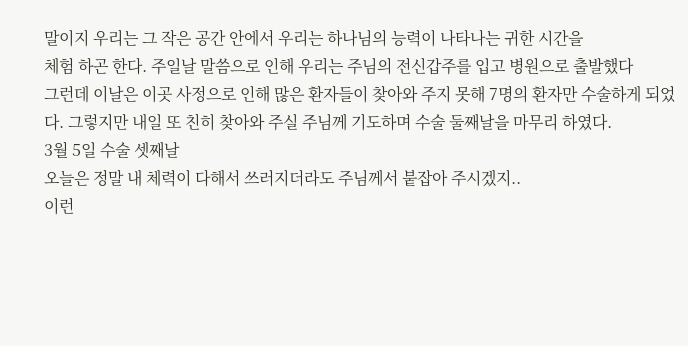말이지 우리는 그 작은 공간 안에서 우리는 하나님의 능력이 나타나는 귀한 시간을
체험 하곤 한다. 주일날 말씀으로 인해 우리는 주님의 전신갑주를 입고 병원으로 출발했다
그런데 이날은 이곳 사정으로 인해 많은 환자들이 찾아와 주지 못해 7명의 환자만 수술하게 되었다. 그렇지만 내일 또 친히 찾아와 주실 주님께 기도하며 수술 둘째날을 마무리 하였다.
3월 5일 수술 셋째날
오늘은 정말 내 체력이 다해서 쓰러지더라도 주님께서 붙잡아 주시겠지..
이런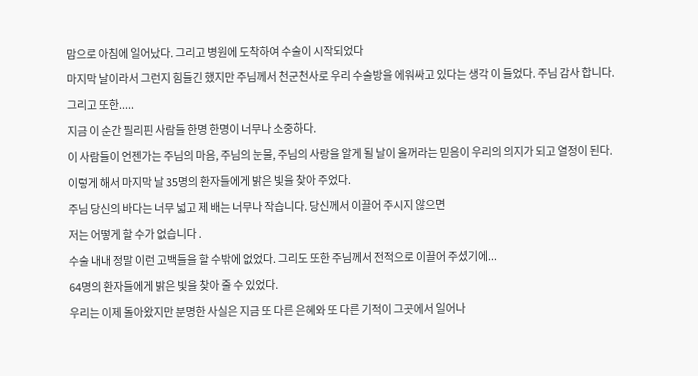맘으로 아침에 일어났다. 그리고 병원에 도착하여 수술이 시작되었다
마지막 날이라서 그런지 힘들긴 했지만 주님께서 천군천사로 우리 수술방을 에워싸고 있다는 생각 이 들었다. 주님 감사 합니다.
그리고 또한.....
지금 이 순간 필리핀 사람들 한명 한명이 너무나 소중하다.
이 사람들이 언젠가는 주님의 마음, 주님의 눈물, 주님의 사랑을 알게 될 날이 올꺼라는 믿음이 우리의 의지가 되고 열정이 된다.
이렇게 해서 마지막 날 35명의 환자들에게 밝은 빛을 찾아 주었다.
주님 당신의 바다는 너무 넓고 제 배는 너무나 작습니다. 당신께서 이끌어 주시지 않으면
저는 어떻게 할 수가 없습니다 .
수술 내내 정말 이런 고백들을 할 수밖에 없었다. 그리도 또한 주님께서 전적으로 이끌어 주셨기에...
64명의 환자들에게 밝은 빛을 찾아 줄 수 있었다.
우리는 이제 돌아왔지만 분명한 사실은 지금 또 다른 은혜와 또 다른 기적이 그곳에서 일어나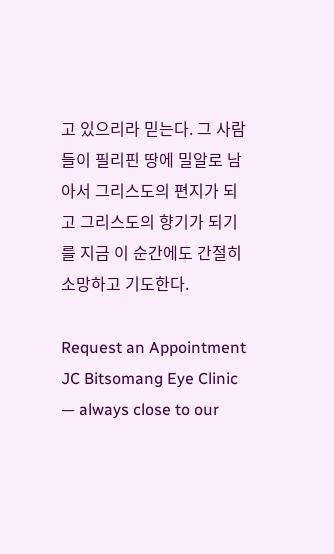고 있으리라 믿는다. 그 사람들이 필리핀 땅에 밀알로 남아서 그리스도의 편지가 되고 그리스도의 향기가 되기를 지금 이 순간에도 간절히 소망하고 기도한다.

Request an Appointment
JC Bitsomang Eye Clinic — always close to our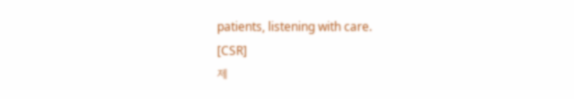patients, listening with care.
[CSR]
제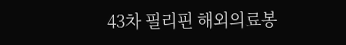43차 필리핀 해외의료봉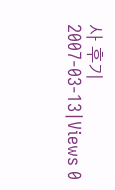사 후기
2007-03-13|Views 0